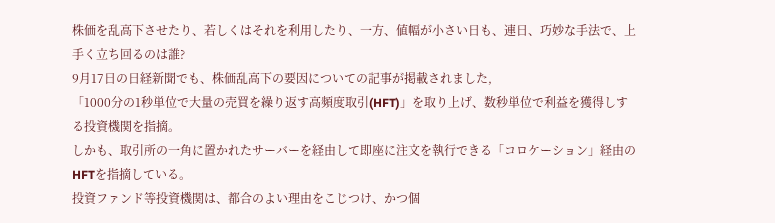株価を乱高下させたり、若しくはそれを利用したり、一方、値幅が小さい日も、連日、巧妙な手法で、上手く立ち回るのは誰?
9月17日の日経新聞でも、株価乱高下の要因についての記事が掲載されました,
「1000分の1秒単位で大量の売買を繰り返す高頻度取引(HFT)」を取り上げ、数秒単位で利益を獲得しする投資機関を指摘。
しかも、取引所の一角に置かれたサーバーを経由して即座に注文を執行できる「コロケーション」経由のHFTを指摘している。
投資ファンド等投資機関は、都合のよい理由をこじつけ、かつ個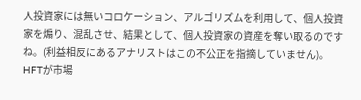人投資家には無いコロケーション、アルゴリズムを利用して、個人投資家を煽り、混乱させ、結果として、個人投資家の資産を奪い取るのですね。(利益相反にあるアナリストはこの不公正を指摘していません)。
HFTが市場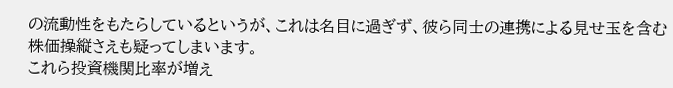の流動性をもたらしているというが、これは名目に過ぎず、彼ら同士の連携による見せ玉を含む株価操縦さえも疑ってしまいます。
これら投資機関比率が増え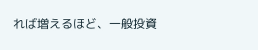れば増えるほど、一般投資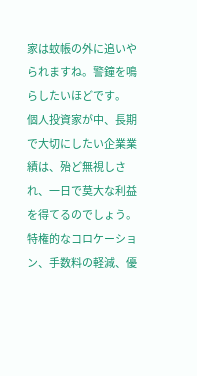家は蚊帳の外に追いやられますね。警鐘を鳴らしたいほどです。
個人投資家が中、長期で大切にしたい企業業績は、殆ど無視しされ、一日で莫大な利益を得てるのでしょう。
特権的なコロケーション、手数料の軽減、優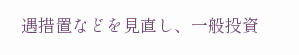遇措置などを見直し、一般投資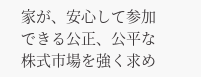家が、安心して参加できる公正、公平な株式市場を強く求め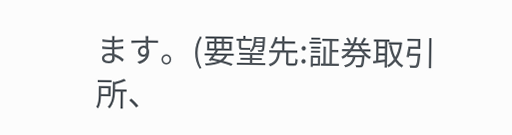ます。(要望先:証券取引所、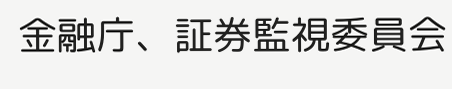金融庁、証券監視委員会